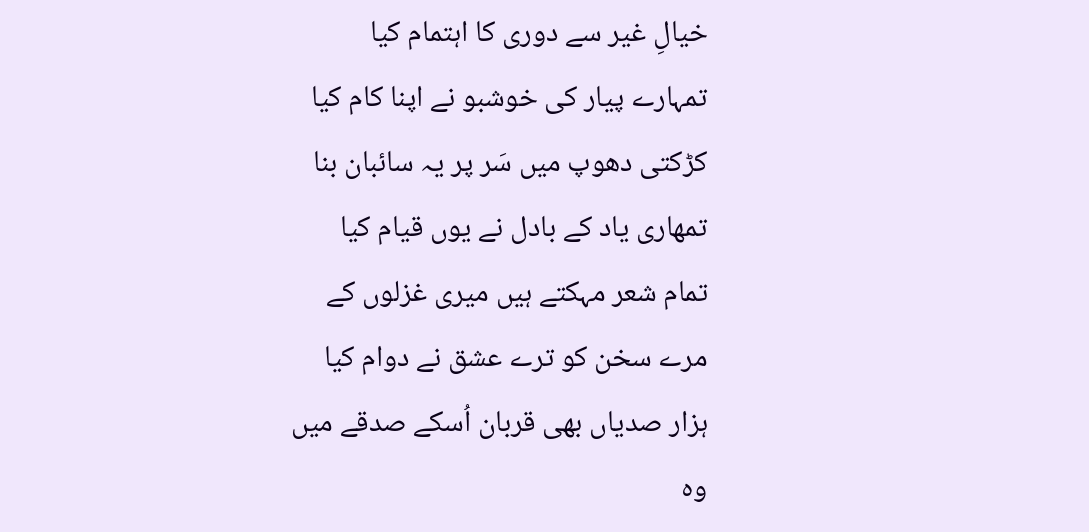خیالِ غیر سے دوری کا اہتمام کیا
تمہارے پیار کی خوشبو نے اپنا کام کیا
کڑکتی دھوپ میں سَر پر یہ سائبان بنا
تمھاری یاد کے بادل نے یوں قیام کیا
تمام شعر مہکتے ہیں میری غزلوں کے
مرے سخن کو ترے عشق نے دوام کیا
ہزار صدیاں بھی قربان اُسکے صدقے میں
وہ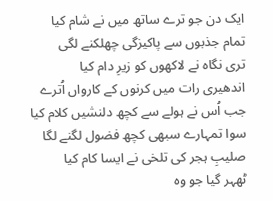ایک دن جو ترے ساتھ میں نے شام کیا
تمام جذبوں سے پاکیزگی چھلکنے لگی
تری نگاہ نے لاکھوں کو زیرِ دام کیا
اندھیری رات میں کرنوں کے کارواں اُترے
جب اُس نے ہولے سے کچھ دلنشیں کلام کیا
سوا تمہارے سبھی کچھ فضول لگنے لگا
صلیبِ ہجر کی تلخی نے ایسا کام کیا
ٹھہر گیا جو وہ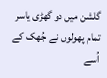گلشن میں دو گھڑی یاسر
تمام پھولوں نے جُھک کے اُسے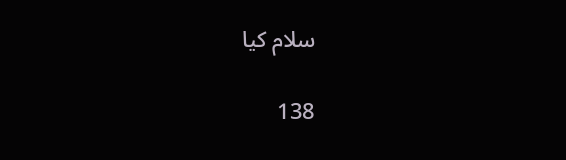سلام کیا

138